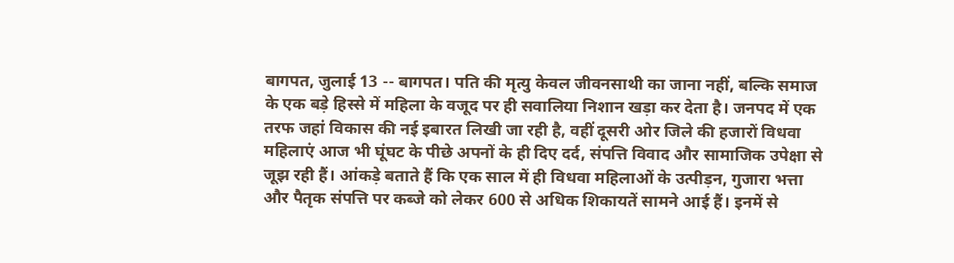बागपत, जुलाई 13 -- बागपत। पति की मृत्यु केवल जीवनसाथी का जाना नहीं, बल्कि समाज के एक बड़े हिस्से में महिला के वजूद पर ही सवालिया निशान खड़ा कर देता है। जनपद में एक तरफ जहां विकास की नई इबारत लिखी जा रही है, वहीं दूसरी ओर जिले की हजारों विधवा महिलाएं आज भी घूंघट के पीछे अपनों के ही दिए दर्द, संपत्ति विवाद और सामाजिक उपेक्षा से जूझ रही हैं। आंकड़े बताते हैं कि एक साल में ही विधवा महिलाओं के उत्पीड़न, गुजारा भत्ता और पैतृक संपत्ति पर कब्जे को लेकर 600 से अधिक शिकायतें सामने आई हैं। इनमें से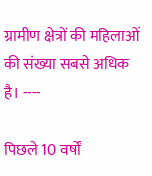ग्रामीण क्षेत्रों की महिलाओं की संख्या सबसे अधिक है। ----

पिछले 10 वर्षों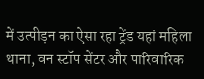में उत्पीड़न का ऐसा रहा ट्रेंड यहां महिला थाना, वन स्टॉप सेंटर और पारिवारिक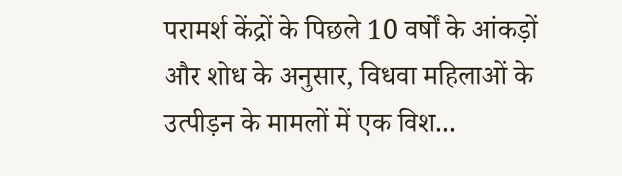परामर्श केंद्रों के पिछले 10 वर्षों के आंकड़ों और शोध के अनुसार, विधवा महिलाओं के उत्पीड़न के मामलों में एक विश...